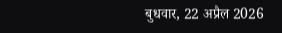बुधवार, 22 अप्रैल 2026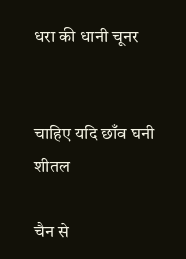धरा की धानी चूनर


चाहिए यदि छाँव घनी शीतल

चैन से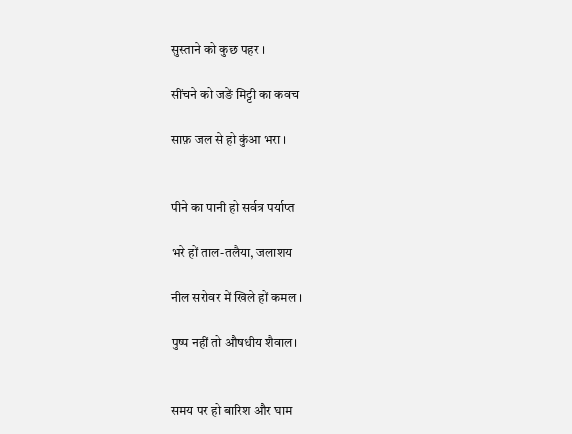सुस्ताने को कुछ पहर ।

सींचने को जङें मिट्टी का कवच

साफ़ जल से हो कुंआ भरा ।


पीने का पानी हो सर्वत्र पर्याप्त

भरे हों ताल-तलैया, जलाशय

नील सरोवर में खिले हों कमल ।

पुष्प नहीं तो औषधीय शैवाल।


समय पर हो बारिश और घाम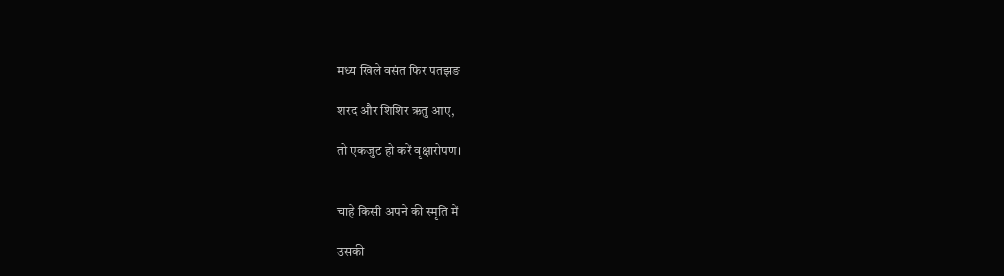मध्य खिले वसंत फिर पतझङ

शरद और शिशिर ऋतु आए,

तो एकजुट हो करें वृक्षारोपण।


चाहे किसी अपने की स्मृति में

उसकी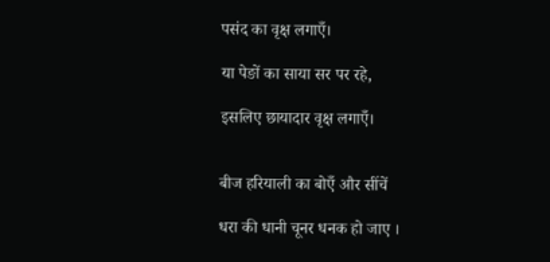पसंद का वृक्ष लगाएँ।

या पेङों का साया सर पर रहे,

इसलिए छायादार वृक्ष लगाएँ।


बीज हरियाली का बोएँ और सींचें

धरा की धानी चूनर धनक हो जाए ।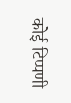कोई टिप्पणी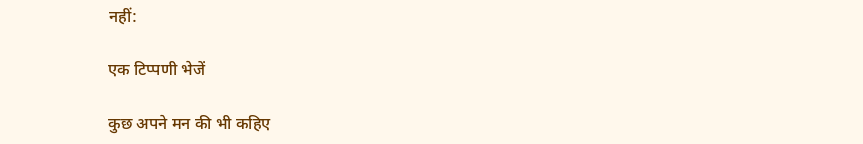नहीं:

एक टिप्पणी भेजें

कुछ अपने मन की भी कहिए